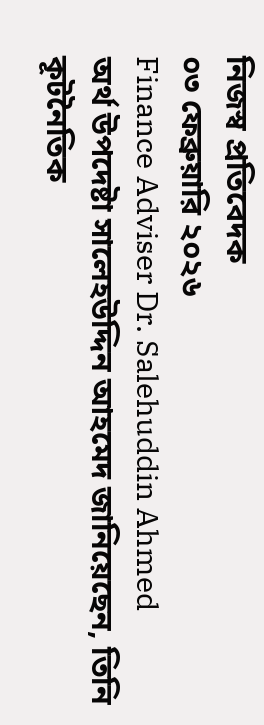নিজস্ব প্রতিবেদক
০৩ ফেব্রুয়ারি ২০২৬
Finance Adviser Dr. Salehuddin Ahmed
অর্থ উপদেষ্টা সালেহউদ্দিন আহমেদ জানিয়েছেন, তিনি কূটনৈতিক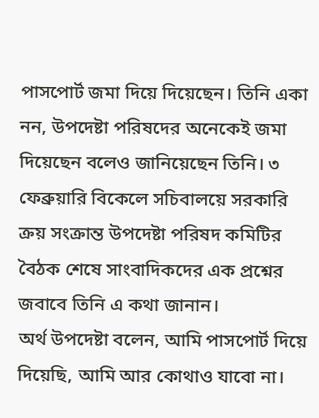পাসপোর্ট জমা দিয়ে দিয়েছেন। তিনি একা নন, উপদেষ্টা পরিষদের অনেকেই জমা দিয়েছেন বলেও জানিয়েছেন তিনি। ৩ ফেব্রুয়ারি বিকেলে সচিবালয়ে সরকারি ক্রয় সংক্রান্ত উপদেষ্টা পরিষদ কমিটির বৈঠক শেষে সাংবাদিকদের এক প্রশ্নের জবাবে তিনি এ কথা জানান।
অর্থ উপদেষ্টা বলেন, আমি পাসপোর্ট দিয়ে দিয়েছি, আমি আর কোথাও যাবো না।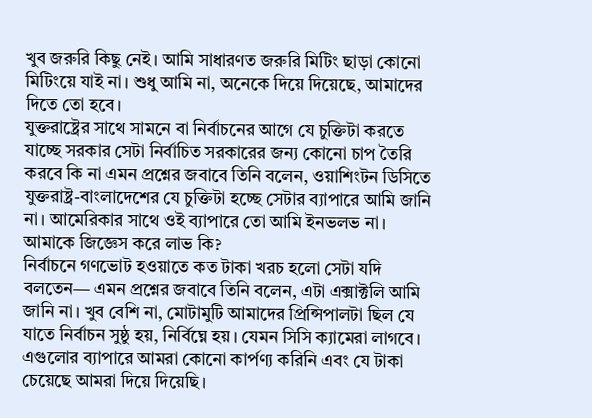খুব জরুরি কিছু নেই। আমি সাধারণত জরুরি মিটিং ছাড়া কোনো মিটিংয়ে যাই না। শুধু আমি না, অনেকে দিয়ে দিয়েছে, আমাদের দিতে তো হবে।
যুক্তরাষ্ট্রের সাথে সামনে বা নির্বাচনের আগে যে চুক্তিটা করতে যাচ্ছে সরকার সেটা নির্বাচিত সরকারের জন্য কোনো চাপ তৈরি করবে কি না এমন প্রশ্নের জবাবে তিনি বলেন, ওয়াশিংটন ডিসিতে যুক্তরাষ্ট্র-বাংলাদেশের যে চুক্তিটা হচ্ছে সেটার ব্যাপারে আমি জানি না। আমেরিকার সাথে ওই ব্যাপারে তো আমি ইনভলভ না। আমাকে জিজ্ঞেস করে লাভ কি?
নির্বাচনে গণভোট হওয়াতে কত টাকা খরচ হলো সেটা যদি বলতেন— এমন প্রশ্নের জবাবে তিনি বলেন, এটা এক্সাক্টলি আমি জানি না। খুব বেশি না, মোটামুটি আমাদের প্রিন্সিপালটা ছিল যে যাতে নির্বাচন সুষ্ঠু হয়, নির্বিঘ্নে হয়। যেমন সিসি ক্যামেরা লাগবে। এগুলোর ব্যাপারে আমরা কোনো কার্পণ্য করিনি এবং যে টাকা চেয়েছে আমরা দিয়ে দিয়েছি।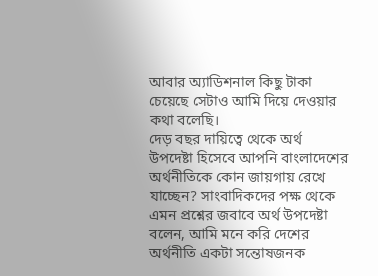আবার অ্যাডিশনাল কিছু টাকা চেয়েছে সেটাও আমি দিয়ে দেওয়ার কথা বলেছি।
দেড় বছর দায়িত্বে থেকে অর্থ উপদেষ্টা হিসেবে আপনি বাংলাদেশের অর্থনীতিকে কোন জায়গায় রেখে যাচ্ছেন? সাংবাদিকদের পক্ষ থেকে এমন প্রশ্নের জবাবে অর্থ উপদেষ্টা বলেন, আমি মনে করি দেশের অর্থনীতি একটা সন্তোষজনক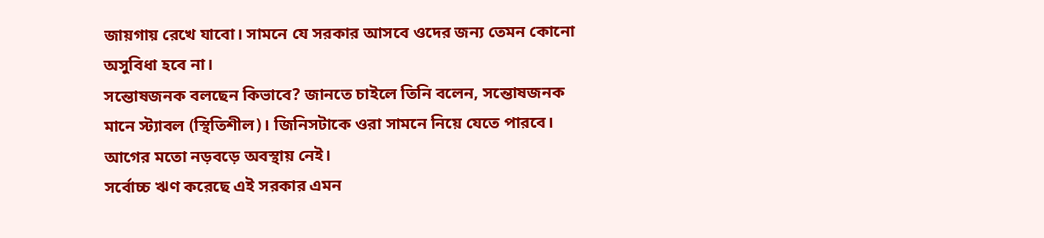জায়গায় রেখে যাবো। সামনে যে সরকার আসবে ওদের জন্য তেমন কোনো অসুবিধা হবে না।
সন্তোষজনক বলছেন কিভাবে? জানতে চাইলে তিনি বলেন, সন্তোষজনক মানে স্ট্যাবল (স্থিতিশীল)। জিনিসটাকে ওরা সামনে নিয়ে যেতে পারবে। আগের মতো নড়বড়ে অবস্থায় নেই।
সর্বোচ্চ ঋণ করেছে এই সরকার এমন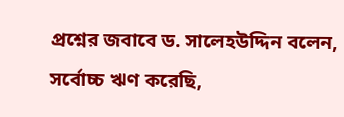প্রশ্নের জবাবে ড. সালেহউদ্দিন বলেন, সর্বোচ্চ ঋণ করেছি,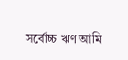সর্বোচ্চ ঋণ আমি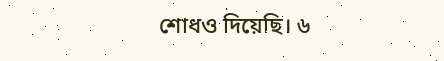শোধও দিয়েছি। ৬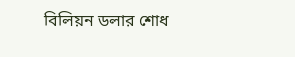বিলিয়ন ডলার শোধ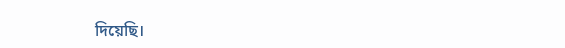দিয়েছি।